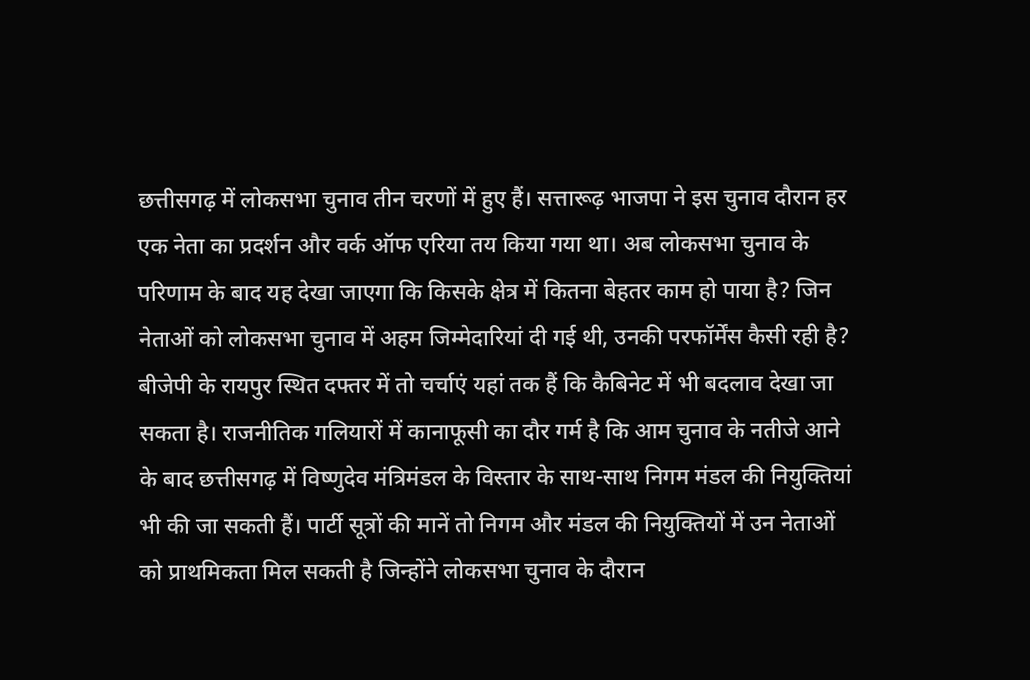छत्तीसगढ़ में लोकसभा चुनाव तीन चरणों में हुए हैं। सत्तारूढ़ भाजपा ने इस चुनाव दौरान हर एक नेता का प्रदर्शन और वर्क ऑफ एरिया तय किया गया था। अब लोकसभा चुनाव के परिणाम के बाद यह देखा जाएगा कि किसके क्षेत्र में कितना बेहतर काम हो पाया है? जिन नेताओं को लोकसभा चुनाव में अहम जिम्मेदारियां दी गई थी, उनकी परफॉर्मेंस कैसी रही है? बीजेपी के रायपुर स्थित दफ्तर में तो चर्चाएं यहां तक हैं कि कैबिनेट में भी बदलाव देखा जा सकता है। राजनीतिक गलियारों में कानाफूसी का दौर गर्म है कि आम चुनाव के नतीजे आने के बाद छत्तीसगढ़ में विष्णुदेव मंत्रिमंडल के विस्तार के साथ-साथ निगम मंडल की नियुक्तियां भी की जा सकती हैं। पार्टी सूत्रों की मानें तो निगम और मंडल की नियुक्तियों में उन नेताओं को प्राथमिकता मिल सकती है जिन्होंने लोकसभा चुनाव के दौरान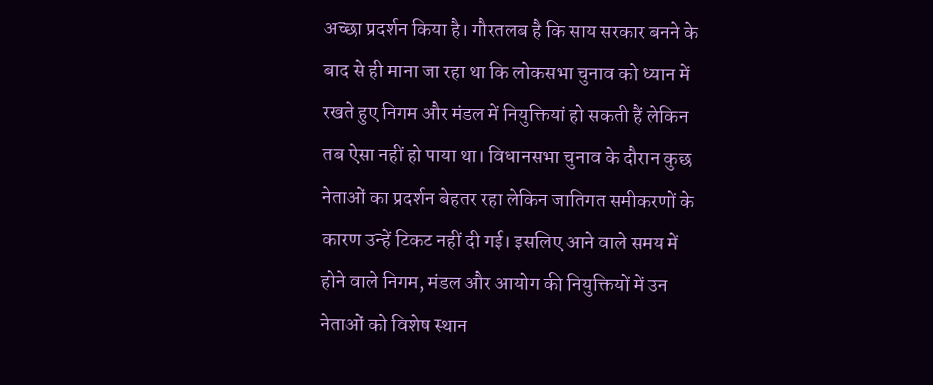अच्छा प्रदर्शन किया है। गौरतलब है कि साय सरकार बनने के बाद से ही माना जा रहा था कि लोकसभा चुनाव को ध्यान में रखते हुए निगम और मंडल में नियुक्तियां हो सकती हैं लेकिन तब ऐसा नहीं हो पाया था। विधानसभा चुनाव के दौरान कुछ नेताओं का प्रदर्शन बेहतर रहा लेकिन जातिगत समीकरणों के कारण उन्हें टिकट नहीं दी गई। इसलिए आने वाले समय में होने वाले निगम, मंडल और आयोग की नियुक्तियों में उन नेताओं को विशेष स्थान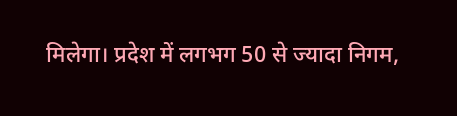मिलेगा। प्रदेश में लगभग 50 से ज्यादा निगम,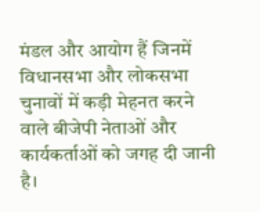मंडल और आयोग हैं जिनमें विधानसभा और लोकसभा चुनावों में कड़ी मेहनत करने वाले बीजेपी नेताओं और कार्यकर्ताओं को जगह दी जानी है।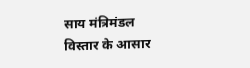साय मंत्रिमंडल विस्तार के आसार